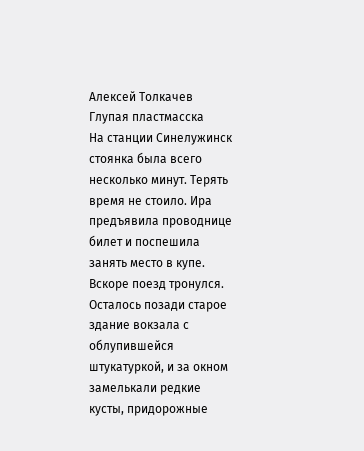Алексей Толкачев
Глупая пластмасска
На станции Синелужинск стоянка была всего несколько минут. Терять время не стоило. Ира предъявила проводнице билет и поспешила занять место в купе. Вскоре поезд тронулся. Осталось позади старое здание вокзала с облупившейся штукатуркой, и за окном замелькали редкие кусты, придорожные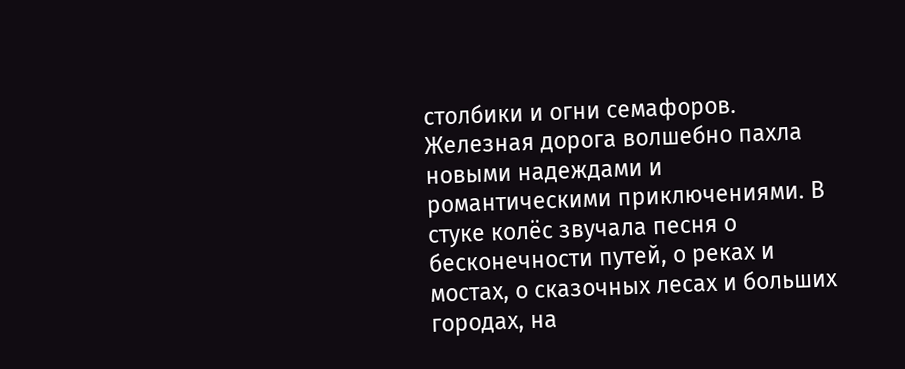столбики и огни семафоров. Железная дорога волшебно пахла новыми надеждами и романтическими приключениями. В стуке колёс звучала песня о бесконечности путей, о реках и мостах, о сказочных лесах и больших городах, на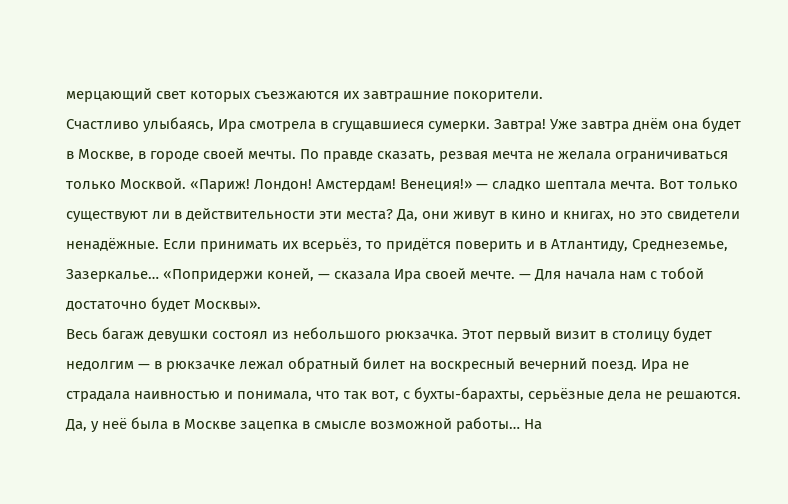мерцающий свет которых съезжаются их завтрашние покорители.
Счастливо улыбаясь, Ира смотрела в сгущавшиеся сумерки. Завтра! Уже завтра днём она будет в Москве, в городе своей мечты. По правде сказать, резвая мечта не желала ограничиваться только Москвой. «Париж! Лондон! Амстердам! Венеция!» — сладко шептала мечта. Вот только существуют ли в действительности эти места? Да, они живут в кино и книгах, но это свидетели ненадёжные. Если принимать их всерьёз, то придётся поверить и в Атлантиду, Среднеземье, Зазеркалье… «Попридержи коней, — сказала Ира своей мечте. — Для начала нам с тобой достаточно будет Москвы».
Весь багаж девушки состоял из небольшого рюкзачка. Этот первый визит в столицу будет недолгим — в рюкзачке лежал обратный билет на воскресный вечерний поезд. Ира не страдала наивностью и понимала, что так вот, с бухты-барахты, серьёзные дела не решаются. Да, у неё была в Москве зацепка в смысле возможной работы… На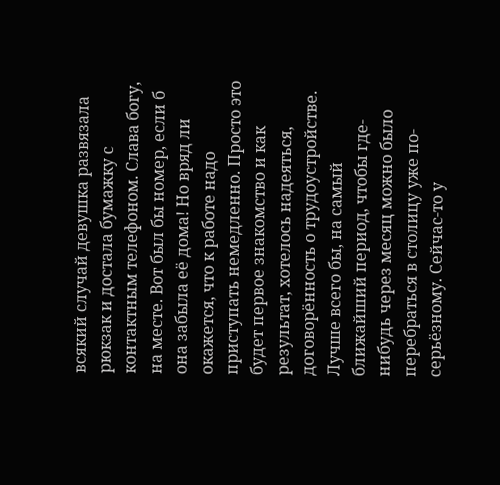всякий случай девушка развязала рюкзак и достала бумажку с контактным телефоном. Слава богу, на месте. Вот был бы номер, если б она забыла её дома! Но вряд ли окажется, что к работе надо приступать немедленно. Просто это будет первое знакомство и как результат, хотелось надеяться, договорённость о трудоустройстве. Лучше всего бы, на самый ближайший период, чтобы где-нибудь через месяц можно было перебраться в столицу уже по-серьёзному. Сейчас-то у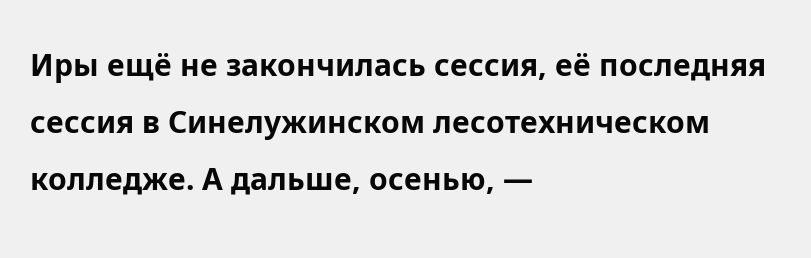Иры ещё не закончилась сессия, её последняя сессия в Синелужинском лесотехническом колледже. А дальше, осенью, —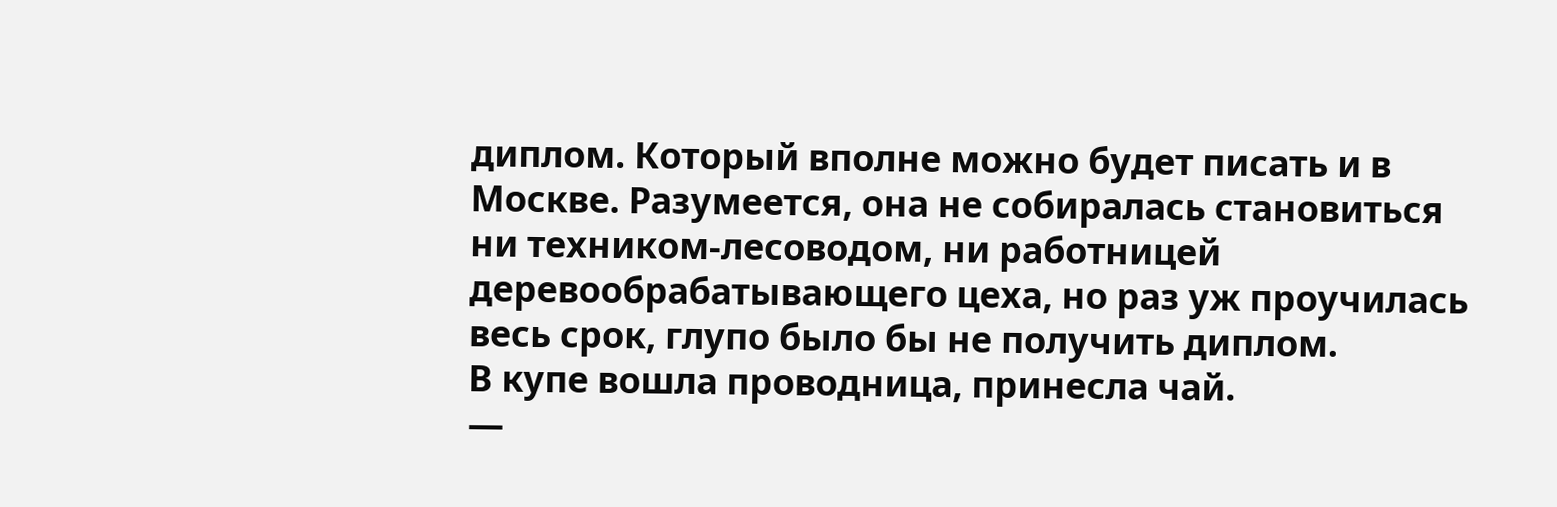диплом. Который вполне можно будет писать и в Москве. Разумеется, она не собиралась становиться ни техником-лесоводом, ни работницей деревообрабатывающего цеха, но раз уж проучилась весь срок, глупо было бы не получить диплом.
В купе вошла проводница, принесла чай.
—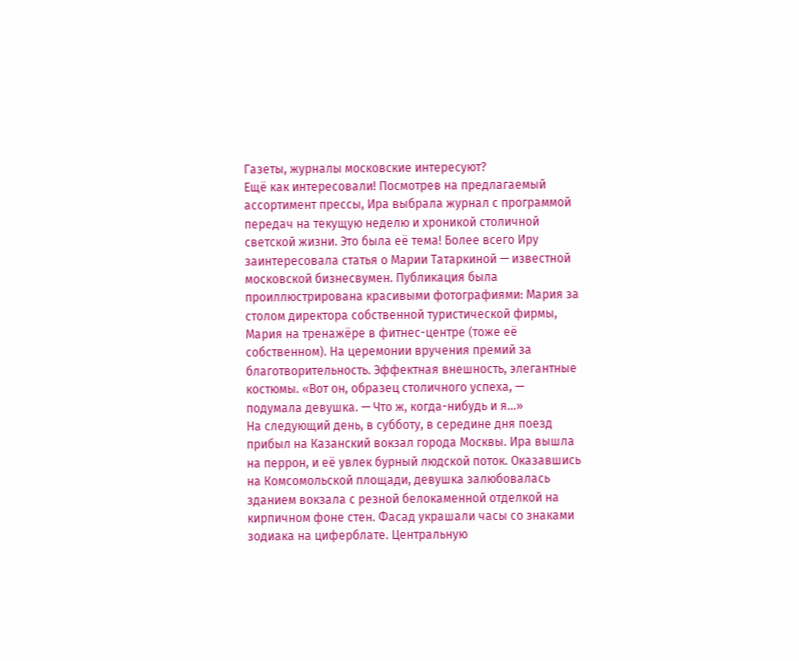Газеты, журналы московские интересуют?
Ещё как интересовали! Посмотрев на предлагаемый ассортимент прессы, Ира выбрала журнал с программой передач на текущую неделю и хроникой столичной светской жизни. Это была её тема! Более всего Иру заинтересовала статья о Марии Татаркиной — известной московской бизнесвумен. Публикация была проиллюстрирована красивыми фотографиями: Мария за столом директора собственной туристической фирмы, Мария на тренажёре в фитнес-центре (тоже её собственном). На церемонии вручения премий за благотворительность. Эффектная внешность, элегантные костюмы. «Вот он, образец столичного успеха, — подумала девушка. — Что ж, когда-нибудь и я…»
На следующий день, в субботу, в середине дня поезд прибыл на Казанский вокзал города Москвы. Ира вышла на перрон, и её увлек бурный людской поток. Оказавшись на Комсомольской площади, девушка залюбовалась зданием вокзала с резной белокаменной отделкой на кирпичном фоне стен. Фасад украшали часы со знаками зодиака на циферблате. Центральную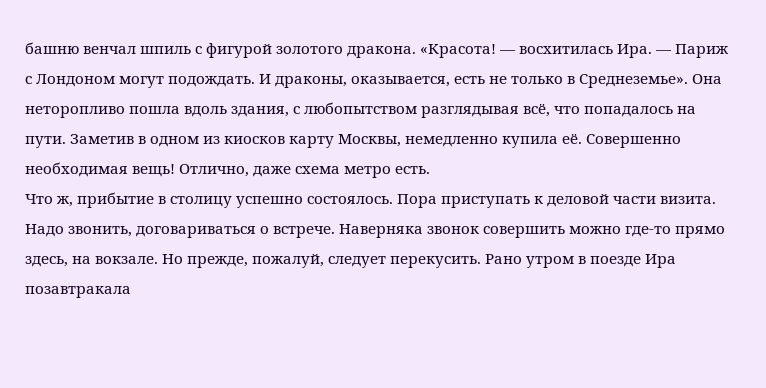башню венчал шпиль с фигурой золотого дракона. «Красота! — восхитилась Ира. — Париж с Лондоном могут подождать. И драконы, оказывается, есть не только в Среднеземье». Она неторопливо пошла вдоль здания, с любопытством разглядывая всё, что попадалось на пути. Заметив в одном из киосков карту Москвы, немедленно купила её. Совершенно необходимая вещь! Отлично, даже схема метро есть.
Что ж, прибытие в столицу успешно состоялось. Пора приступать к деловой части визита. Надо звонить, договариваться о встрече. Наверняка звонок совершить можно где-то прямо здесь, на вокзале. Но прежде, пожалуй, следует перекусить. Рано утром в поезде Ира позавтракала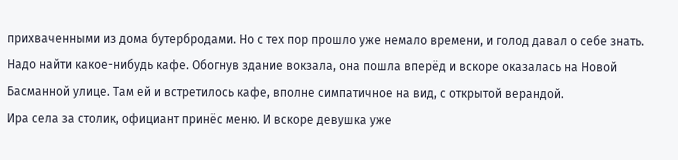прихваченными из дома бутербродами. Но с тех пор прошло уже немало времени, и голод давал о себе знать. Надо найти какое-нибудь кафе. Обогнув здание вокзала, она пошла вперёд и вскоре оказалась на Новой Басманной улице. Там ей и встретилось кафе, вполне симпатичное на вид, с открытой верандой.
Ира села за столик, официант принёс меню. И вскоре девушка уже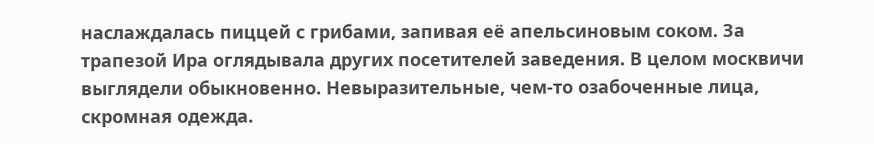наслаждалась пиццей с грибами, запивая её апельсиновым соком. За трапезой Ира оглядывала других посетителей заведения. В целом москвичи выглядели обыкновенно. Невыразительные, чем-то озабоченные лица, скромная одежда.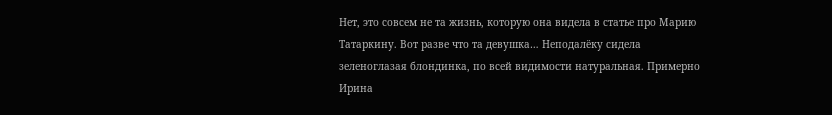Нет, это совсем не та жизнь, которую она видела в статье про Марию Татаркину. Вот разве что та девушка… Неподалёку сидела зеленоглазая блондинка, по всей видимости натуральная. Примерно Ирина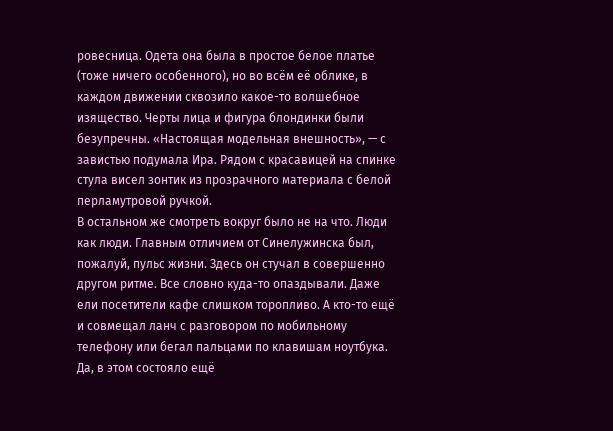ровесница. Одета она была в простое белое платье (тоже ничего особенного), но во всём её облике, в каждом движении сквозило какое-то волшебное изящество. Черты лица и фигура блондинки были безупречны. «Настоящая модельная внешность», — с завистью подумала Ира. Рядом с красавицей на спинке стула висел зонтик из прозрачного материала с белой перламутровой ручкой.
В остальном же смотреть вокруг было не на что. Люди как люди. Главным отличием от Синелужинска был, пожалуй, пульс жизни. Здесь он стучал в совершенно другом ритме. Все словно куда-то опаздывали. Даже ели посетители кафе слишком торопливо. А кто-то ещё и совмещал ланч с разговором по мобильному телефону или бегал пальцами по клавишам ноутбука. Да, в этом состояло ещё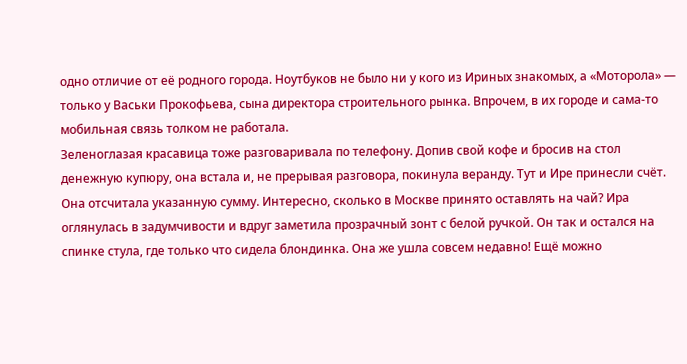одно отличие от её родного города. Ноутбуков не было ни у кого из Ириных знакомых, а «Моторола» — только у Васьки Прокофьева, сына директора строительного рынка. Впрочем, в их городе и сама-то мобильная связь толком не работала.
Зеленоглазая красавица тоже разговаривала по телефону. Допив свой кофе и бросив на стол денежную купюру, она встала и, не прерывая разговора, покинула веранду. Тут и Ире принесли счёт. Она отсчитала указанную сумму. Интересно, сколько в Москве принято оставлять на чай? Ира оглянулась в задумчивости и вдруг заметила прозрачный зонт с белой ручкой. Он так и остался на спинке стула, где только что сидела блондинка. Она же ушла совсем недавно! Ещё можно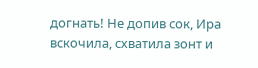догнать! Не допив сок, Ира вскочила, схватила зонт и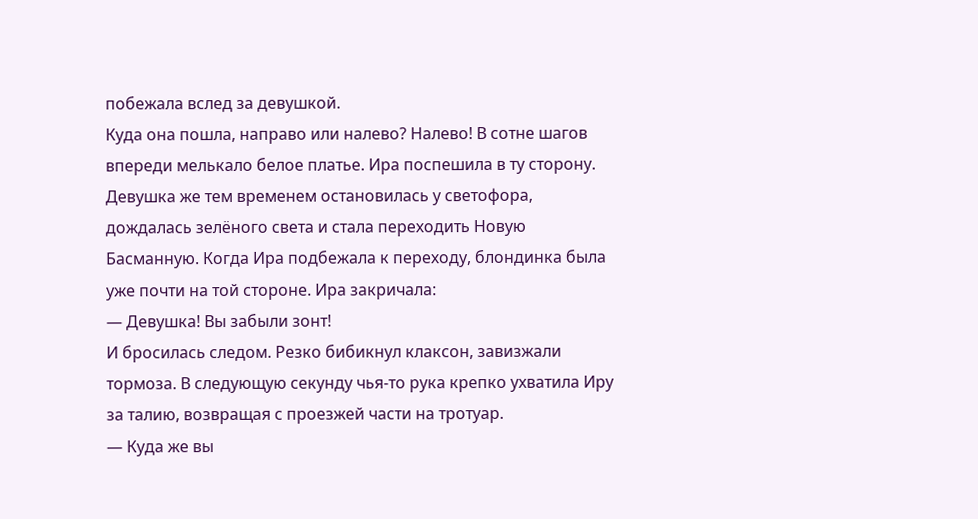побежала вслед за девушкой.
Куда она пошла, направо или налево? Налево! В сотне шагов впереди мелькало белое платье. Ира поспешила в ту сторону. Девушка же тем временем остановилась у светофора, дождалась зелёного света и стала переходить Новую Басманную. Когда Ира подбежала к переходу, блондинка была уже почти на той стороне. Ира закричала:
— Девушка! Вы забыли зонт!
И бросилась следом. Резко бибикнул клаксон, завизжали тормоза. В следующую секунду чья-то рука крепко ухватила Иру за талию, возвращая с проезжей части на тротуар.
— Куда же вы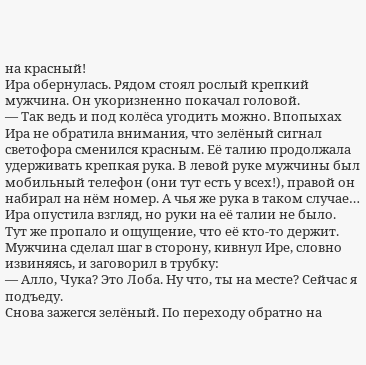на красный!
Ира обернулась. Рядом стоял рослый крепкий мужчина. Он укоризненно покачал головой.
— Так ведь и под колёса угодить можно. Впопыхах Ира не обратила внимания, что зелёный сигнал светофора сменился красным. Её талию продолжала удерживать крепкая рука. В левой руке мужчины был мобильный телефон (они тут есть у всех!), правой он набирал на нём номер. А чья же рука в таком случае… Ира опустила взгляд, но руки на её талии не было. Тут же пропало и ощущение, что её кто-то держит.
Мужчина сделал шаг в сторону, кивнул Ире, словно извиняясь, и заговорил в трубку:
— Алло, Чука? Это Лоба. Ну что, ты на месте? Сейчас я подъеду.
Снова зажегся зелёный. По переходу обратно на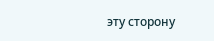эту сторону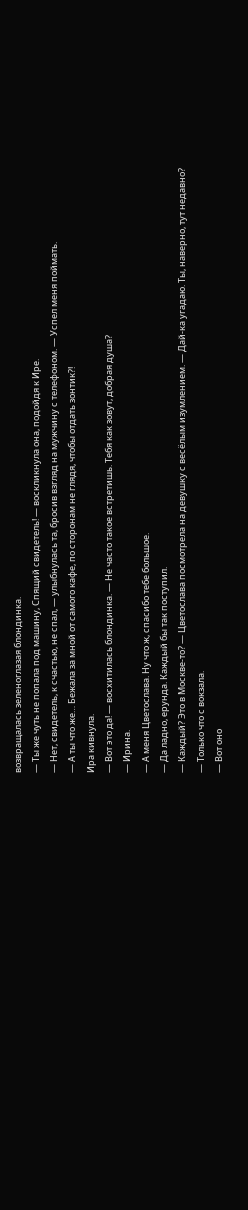возвращалась зеленоглазая блондинка.
— Ты же чуть не попала под машину, Спящий свидетель! — воскликнула она, подойдя к Ире.
— Нет, свидетель, к счастью, не спал, — улыбнулась та, бросив взгляд на мужчину с телефоном. — Успел меня поймать.
— А ты что же… Бежала за мной от самого кафе, по сторонам не глядя, чтобы отдать зонтик?!
Ира кивнула.
— Вот это да! — восхитилась блондинка. — Не часто такое встретишь. Тебя как зовут, добрая душа?
— Ирина.
— А меня Цветослава. Ну что ж, спасибо тебе большое.
— Да ладно, ерунда. Каждый бы так поступил.
— Каждый? Это в Москве-то? — Цветослава посмотрела на девушку с весёлым изумлением. — Дай-ка угадаю. Ты, наверно, тут недавно?
— Только что с вокзала.
— Вот оно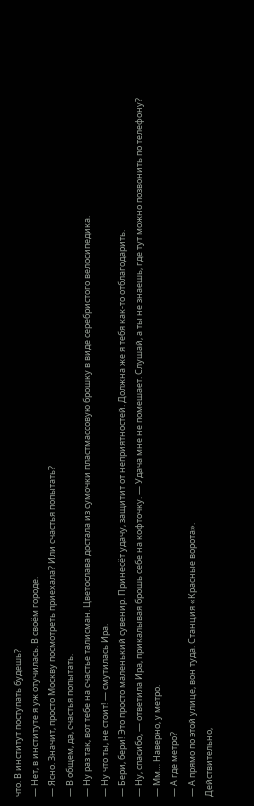что. В институт поступать будешь?
— Нет, в институте я уж отучилась. В своём городе.
— Ясно. Значит, просто Москву посмотреть приехала? Или счастья попытать?
— В общем, да, счастья попытать.
— Ну раз так, вот тебе на счастье талисман. Цветослава достала из сумочки пластмассовую брошку в виде серебристого велосипедика.
— Ну что ты, не стоит! — смутилась Ира.
— Бери, бери! Это просто маленький сувенир. Принесёт удачу, защитит от неприятностей. Должна же я тебя как-то отблагодарить.
— Ну, спасибо, — ответила Ира, прикалывая брошь себе на кофточку. — Удача мне не помешает. Слушай, а ты не знаешь, где тут можно позвонить по телефону?
— Мм… Наверно, у метро.
— А где метро?
— А прямо по этой улице, вон туда. Станция «Красные ворота».
Действительно,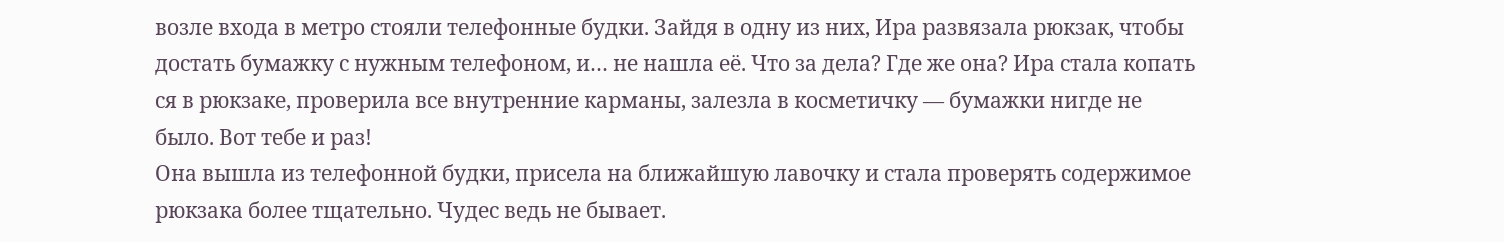возле входа в метро стояли телефонные будки. Зайдя в одну из них, Ира развязала рюкзак, чтобы достать бумажку с нужным телефоном, и… не нашла её. Что за дела? Где же она? Ира стала копать ся в рюкзаке, проверила все внутренние карманы, залезла в косметичку — бумажки нигде не было. Вот тебе и раз!
Она вышла из телефонной будки, присела на ближайшую лавочку и стала проверять содержимое рюкзака более тщательно. Чудес ведь не бывает.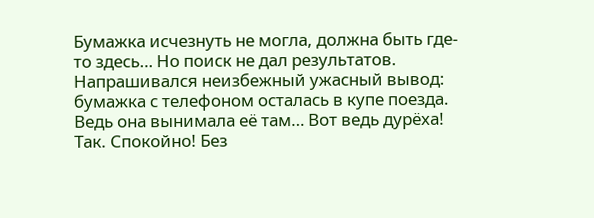Бумажка исчезнуть не могла, должна быть где-то здесь… Но поиск не дал результатов. Напрашивался неизбежный ужасный вывод: бумажка с телефоном осталась в купе поезда. Ведь она вынимала её там… Вот ведь дурёха!
Так. Спокойно! Без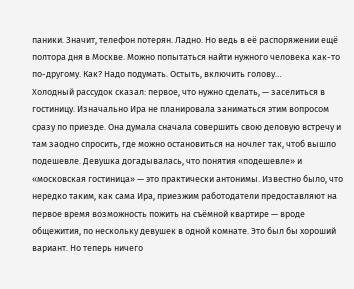паники. Значит, телефон потерян. Ладно. Но ведь в её распоряжении ещё полтора дня в Москве. Можно попытаться найти нужного человека как-то по-другому. Как? Надо подумать. Остыть, включить голову…
Холодный рассудок сказал: первое, что нужно сделать, — заселиться в гостиницу. Изначально Ира не планировала заниматься этим вопросом сразу по приезде. Она думала сначала совершить свою деловую встречу и там заодно спросить, где можно остановиться на ночлег так, чтоб вышло подешевле. Девушка догадывалась, что понятия «подешевле» и «московская гостиница» — это практически антонимы. Известно было, что нередко таким, как сама Ира, приезжим работодатели предоставляют на первое время возможность пожить на съёмной квартире — вроде общежития, по нескольку девушек в одной комнате. Это был бы хороший вариант. Но теперь ничего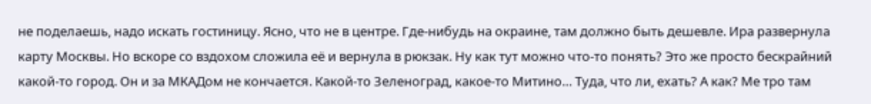не поделаешь, надо искать гостиницу. Ясно, что не в центре. Где-нибудь на окраине, там должно быть дешевле. Ира развернула карту Москвы. Но вскоре со вздохом сложила её и вернула в рюкзак. Ну как тут можно что-то понять? Это же просто бескрайний какой-то город. Он и за МКАДом не кончается. Какой-то Зеленоград, какое-то Митино… Туда, что ли, ехать? А как? Ме тро там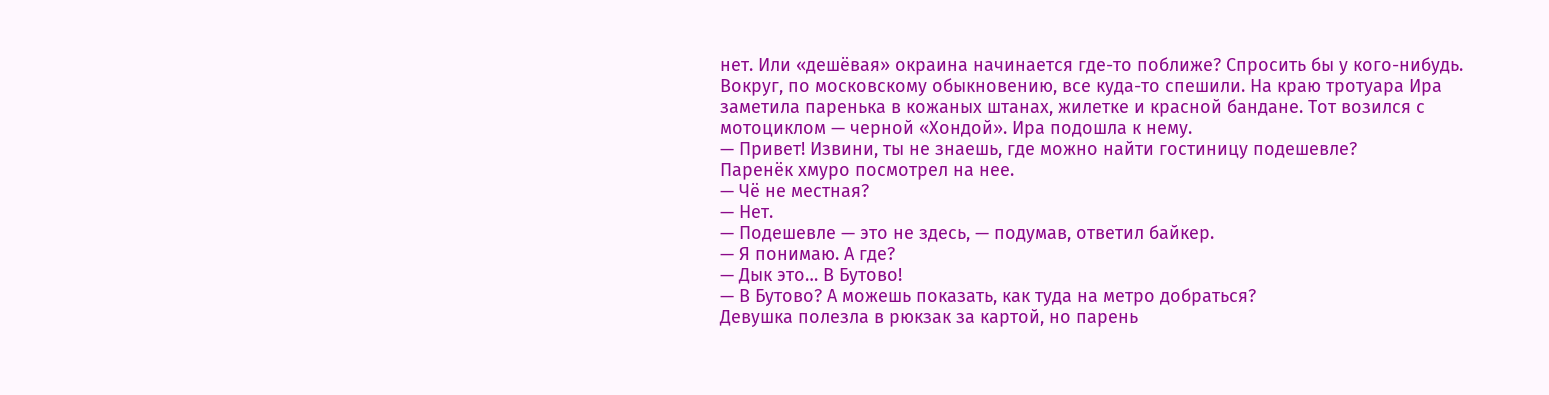нет. Или «дешёвая» окраина начинается где-то поближе? Спросить бы у кого-нибудь.
Вокруг, по московскому обыкновению, все куда-то спешили. На краю тротуара Ира заметила паренька в кожаных штанах, жилетке и красной бандане. Тот возился с мотоциклом — черной «Хондой». Ира подошла к нему.
— Привет! Извини, ты не знаешь, где можно найти гостиницу подешевле?
Паренёк хмуро посмотрел на нее.
— Чё не местная?
— Нет.
— Подешевле — это не здесь, — подумав, ответил байкер.
— Я понимаю. А где?
— Дык это… В Бутово!
— В Бутово? А можешь показать, как туда на метро добраться?
Девушка полезла в рюкзак за картой, но парень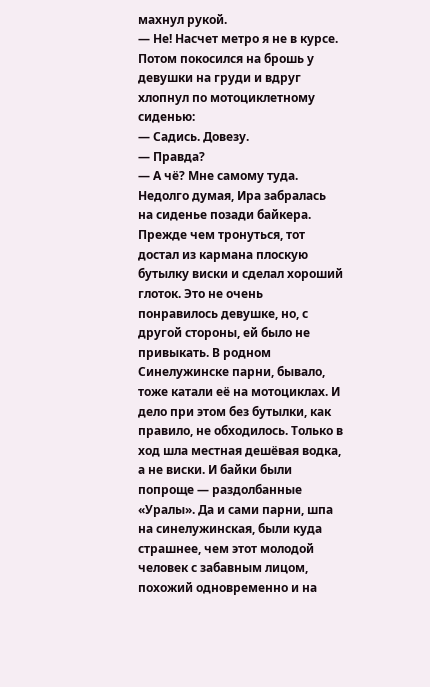махнул рукой.
— Не! Насчет метро я не в курсе.
Потом покосился на брошь у девушки на груди и вдруг хлопнул по мотоциклетному сиденью:
— Садись. Довезу.
— Правда?
— А чё? Мне самому туда.
Недолго думая, Ира забралась на сиденье позади байкера. Прежде чем тронуться, тот достал из кармана плоскую бутылку виски и сделал хороший глоток. Это не очень понравилось девушке, но, с другой стороны, ей было не привыкать. В родном Синелужинске парни, бывало, тоже катали её на мотоциклах. И дело при этом без бутылки, как правило, не обходилось. Только в ход шла местная дешёвая водка, а не виски. И байки были попроще — раздолбанные «Уралы». Да и сами парни, шпа на синелужинская, были куда страшнее, чем этот молодой человек с забавным лицом, похожий одновременно и на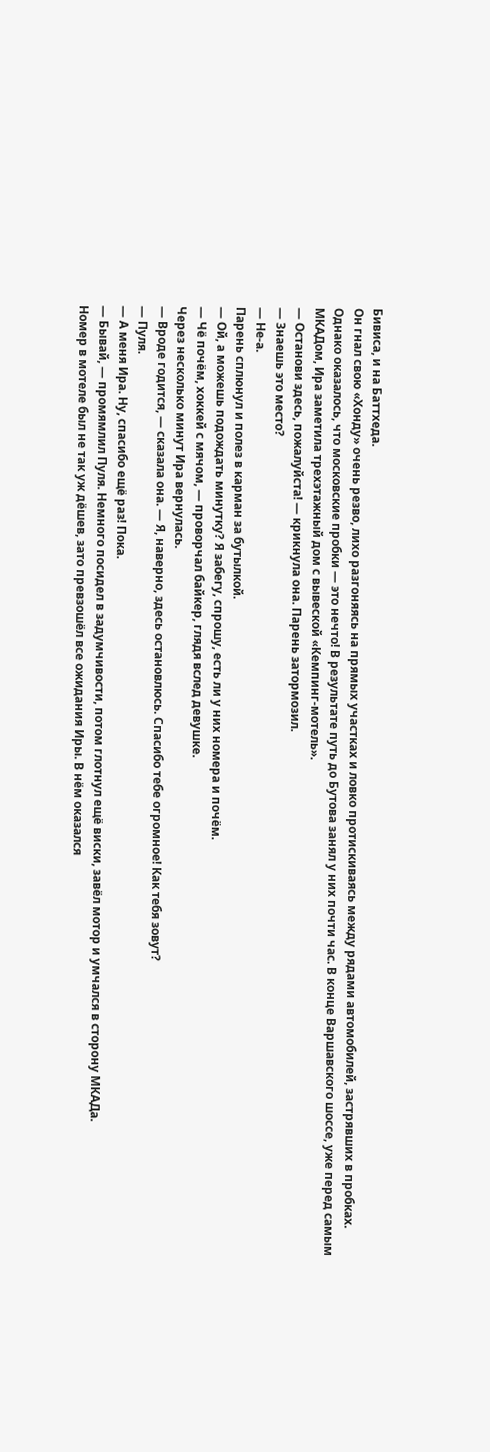Бивиса, и на Баттхеда.
Он гнал свою «Хонду» очень резво, лихо разгоняясь на прямых участках и ловко протискиваясь между рядами автомобилей, застрявших в пробках. Однако оказалось, что московские пробки — это нечто! В результате путь до Бутова занял у них почти час. В конце Варшавского шоссе, уже перед самым МКАДом, Ира заметила трехэтажный дом с вывеской «Кемпинг-мотель».
— Останови здесь, пожалуйста! — крикнула она. Парень затормозил.
— Знаешь это место?
— Не-а.
Парень сплюнул и полез в карман за бутылкой.
— Ой, а можешь подождать минутку? Я забегу, спрошу, есть ли у них номера и почём.
— Чё почём, хоккей с мячом, — проворчал байкер, глядя вслед девушке.
Через несколько минут Ира вернулась.
— Вроде годится, — сказала она. — Я, наверно, здесь остановлюсь. Спасибо тебе огромное! Как тебя зовут?
— Пуля.
— А меня Ира. Ну, спасибо ещё раз! Пока.
— Бывай, — промямлил Пуля. Немного посидел в задумчивости, потом глотнул ещё виски, завёл мотор и умчался в сторону МКАДа.
Номер в мотеле был не так уж дёшев, зато превзошёл все ожидания Иры. В нём оказался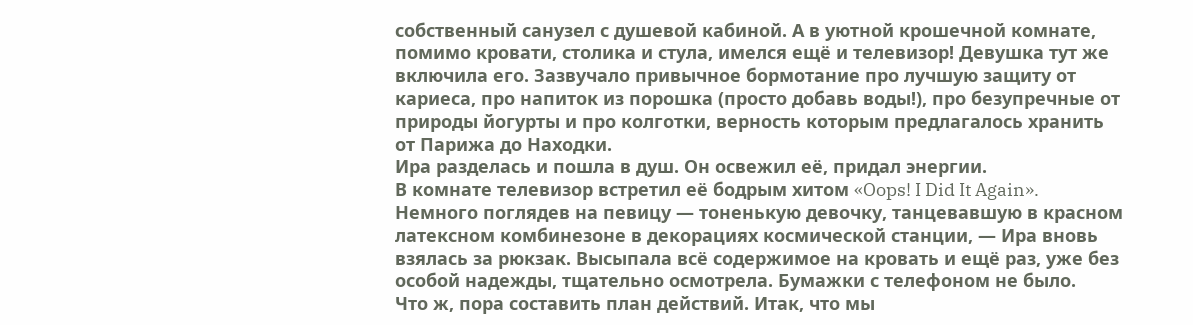собственный санузел с душевой кабиной. А в уютной крошечной комнате, помимо кровати, столика и стула, имелся ещё и телевизор! Девушка тут же включила его. Зазвучало привычное бормотание про лучшую защиту от кариеса, про напиток из порошка (просто добавь воды!), про безупречные от природы йогурты и про колготки, верность которым предлагалось хранить от Парижа до Находки.
Ира разделась и пошла в душ. Он освежил её, придал энергии.
В комнате телевизор встретил её бодрым хитом «Oops! I Did It Again». Немного поглядев на певицу — тоненькую девочку, танцевавшую в красном латексном комбинезоне в декорациях космической станции, — Ира вновь взялась за рюкзак. Высыпала всё содержимое на кровать и ещё раз, уже без особой надежды, тщательно осмотрела. Бумажки с телефоном не было.
Что ж, пора составить план действий. Итак, что мы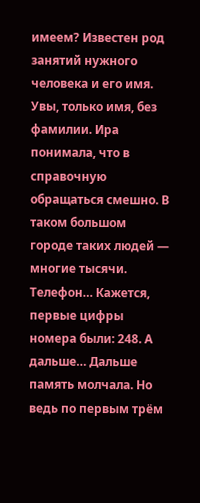имеем? Известен род занятий нужного человека и его имя. Увы, только имя, без фамилии. Ира понимала, что в справочную обращаться смешно. В таком большом городе таких людей — многие тысячи. Телефон… Кажется, первые цифры номера были: 248. А дальше… Дальше память молчала. Но ведь по первым трём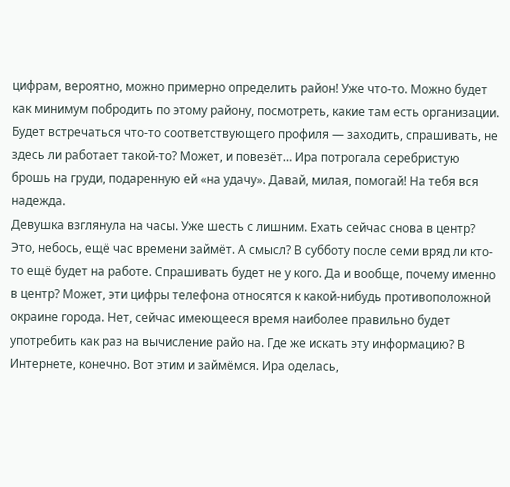цифрам, вероятно, можно примерно определить район! Уже что-то. Можно будет как минимум побродить по этому району, посмотреть, какие там есть организации. Будет встречаться что-то соответствующего профиля — заходить, спрашивать, не здесь ли работает такой-то? Может, и повезёт… Ира потрогала серебристую брошь на груди, подаренную ей «на удачу». Давай, милая, помогай! На тебя вся надежда.
Девушка взглянула на часы. Уже шесть с лишним. Ехать сейчас снова в центр? Это, небось, ещё час времени займёт. А смысл? В субботу после семи вряд ли кто-то ещё будет на работе. Спрашивать будет не у кого. Да и вообще, почему именно в центр? Может, эти цифры телефона относятся к какой-нибудь противоположной окраине города. Нет, сейчас имеющееся время наиболее правильно будет употребить как раз на вычисление райо на. Где же искать эту информацию? В Интернете, конечно. Вот этим и займёмся. Ира оделась,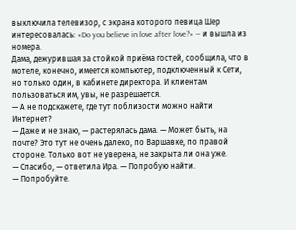выключила телевизор, с экрана которого певица Шер интересовалась: «Do you believe in love after love?» — и вышла из номера.
Дама, дежурившая за стойкой приёма гостей, сообщила, что в мотеле, конечно, имеется компьютер, подключенный к Сети, но только один, в кабинете директора. И клиентам пользоваться им, увы, не разрешается.
— А не подскажете, где тут поблизости можно найти Интернет?
— Даже и не знаю, — растерялась дама. — Может быть, на почте? Это тут не очень далеко, по Варшавке, по правой стороне. Только вот не уверена, не закрыта ли она уже.
— Спасибо, — ответила Ира. — Попробую найти.
— Попробуйте.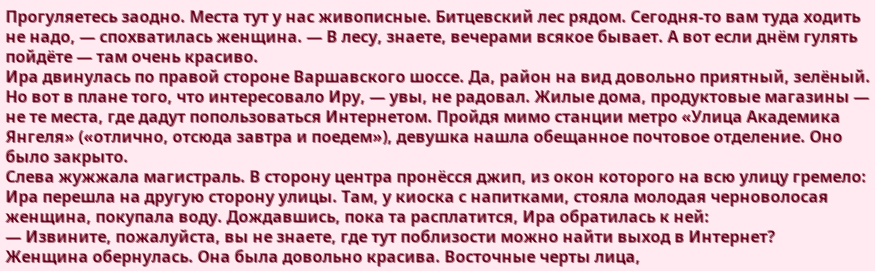Прогуляетесь заодно. Места тут у нас живописные. Битцевский лес рядом. Сегодня-то вам туда ходить не надо, — спохватилась женщина. — В лесу, знаете, вечерами всякое бывает. А вот если днём гулять пойдёте — там очень красиво.
Ира двинулась по правой стороне Варшавского шоссе. Да, район на вид довольно приятный, зелёный. Но вот в плане того, что интересовало Иру, — увы, не радовал. Жилые дома, продуктовые магазины — не те места, где дадут попользоваться Интернетом. Пройдя мимо станции метро «Улица Академика Янгеля» («отлично, отсюда завтра и поедем»), девушка нашла обещанное почтовое отделение. Оно было закрыто.
Слева жужжала магистраль. В сторону центра пронёсся джип, из окон которого на всю улицу гремело:
Ира перешла на другую сторону улицы. Там, у киоска с напитками, стояла молодая черноволосая женщина, покупала воду. Дождавшись, пока та расплатится, Ира обратилась к ней:
— Извините, пожалуйста, вы не знаете, где тут поблизости можно найти выход в Интернет?
Женщина обернулась. Она была довольно красива. Восточные черты лица,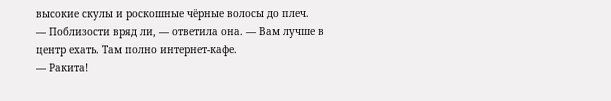высокие скулы и роскошные чёрные волосы до плеч.
— Поблизости вряд ли, — ответила она. — Вам лучше в центр ехать. Там полно интернет-кафе.
— Ракита!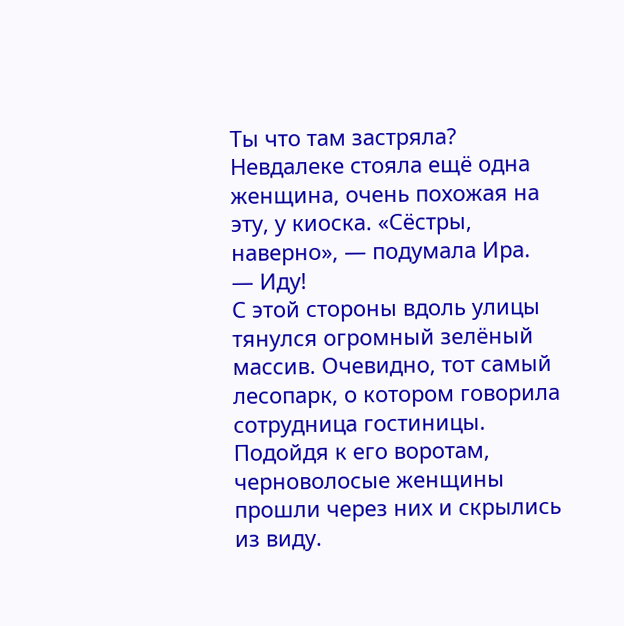Ты что там застряла?
Невдалеке стояла ещё одна женщина, очень похожая на эту, у киоска. «Сёстры, наверно», — подумала Ира.
— Иду!
С этой стороны вдоль улицы тянулся огромный зелёный массив. Очевидно, тот самый лесопарк, о котором говорила сотрудница гостиницы. Подойдя к его воротам, черноволосые женщины прошли через них и скрылись из виду.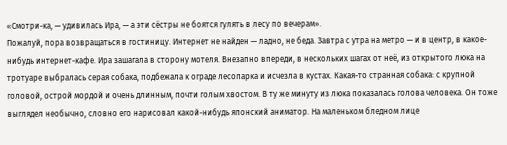«Смотри-ка, — удивилась Ира, — а эти сёстры не боятся гулять в лесу по вечерам».
Пожалуй, пора возвращаться в гостиницу. Интернет не найден — ладно, не беда. Завтра с утра на метро — и в центр, в какое-нибудь интернет-кафе. Ира зашагала в сторону мотеля. Внезапно впереди, в нескольких шагах от неё, из открытого люка на тротуаре выбралась серая собака, подбежала к ограде лесопарка и исчезла в кустах. Какая-то странная собака: с крупной головой, острой мордой и очень длинным, почти голым хвостом. В ту же минуту из люка показалась голова человека. Он тоже выглядел необычно, словно его нарисовал какой-нибудь японский аниматор. На маленьком бледном лице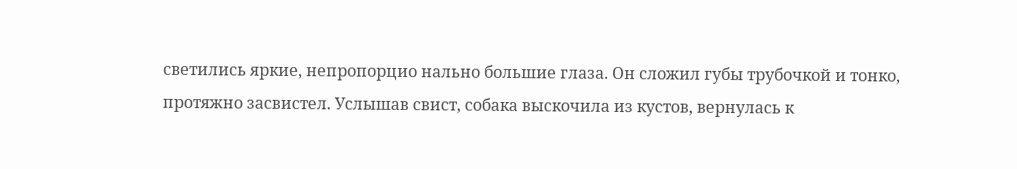светились яркие, непропорцио нально большие глаза. Он сложил губы трубочкой и тонко, протяжно засвистел. Услышав свист, собака выскочила из кустов, вернулась к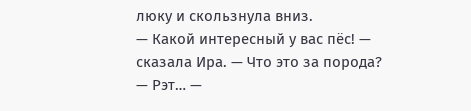люку и скользнула вниз.
— Какой интересный у вас пёс! — сказала Ира. — Что это за порода?
— Рэт… —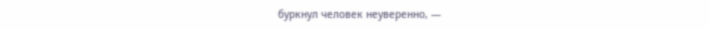буркнул человек неуверенно, —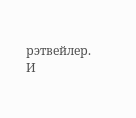рэтвейлер.
И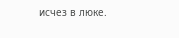исчез в люке.